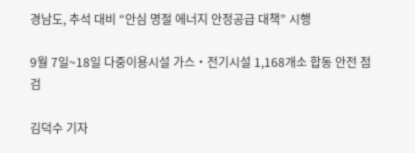경남도, 추석 대비 “안심 명절 에너지 안정공급 대책” 시행

9월 7일~18일 다중이용시설 가스‧전기시설 1,168개소 합동 안전 점검

김덕수 기자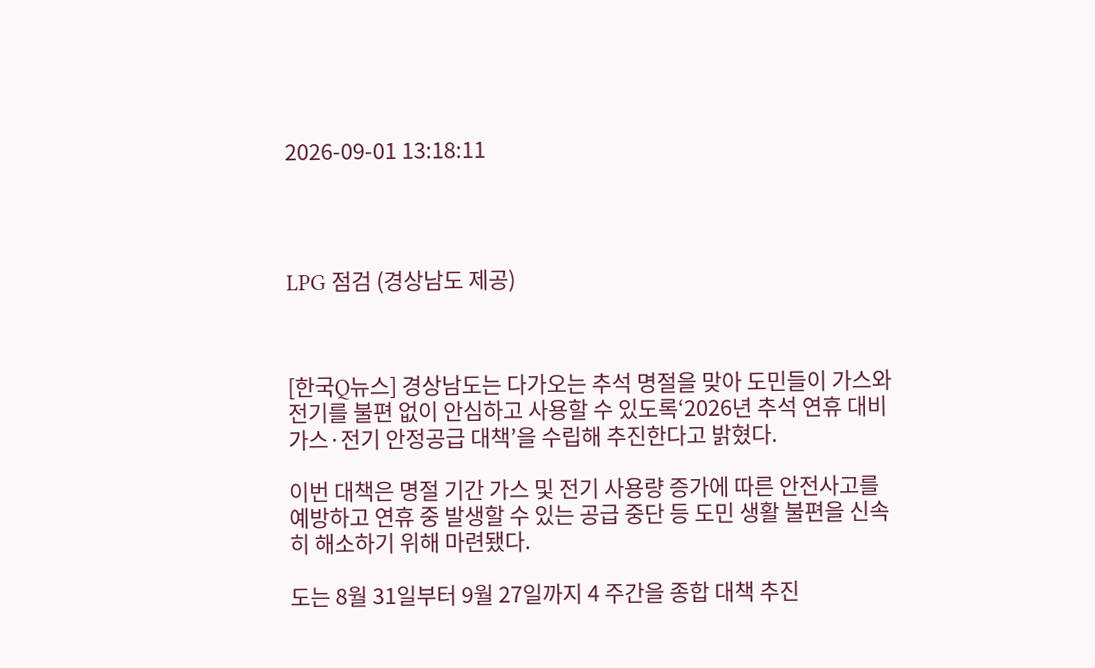2026-09-01 13:18:11




LPG 점검 (경상남도 제공)



[한국Q뉴스] 경상남도는 다가오는 추석 명절을 맞아 도민들이 가스와 전기를 불편 없이 안심하고 사용할 수 있도록‘2026년 추석 연휴 대비 가스·전기 안정공급 대책’을 수립해 추진한다고 밝혔다.

이번 대책은 명절 기간 가스 및 전기 사용량 증가에 따른 안전사고를 예방하고 연휴 중 발생할 수 있는 공급 중단 등 도민 생활 불편을 신속히 해소하기 위해 마련됐다.

도는 8월 31일부터 9월 27일까지 4 주간을 종합 대책 추진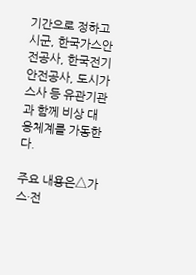기간으로 정하고 시군, 한국가스안전공사, 한국전기안전공사, 도시가스사 등 유관기관과 함께 비상 대응체계를 가동한다.

주요 내용은△가스·전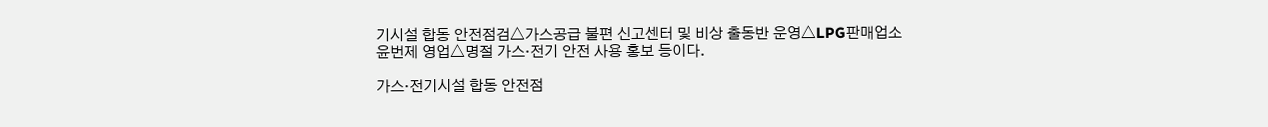기시설 합동 안전점검△가스공급 불편 신고센터 및 비상 출동반 운영△LPG판매업소 윤번제 영업△명절 가스·전기 안전 사용 홍보 등이다.

가스·전기시설 합동 안전점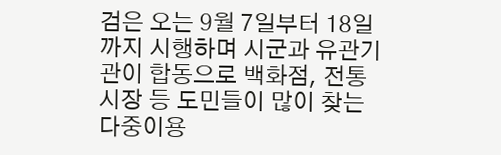검은 오는 9월 7일부터 18일까지 시행하며 시군과 유관기관이 합동으로 백화점, 전통시장 등 도민들이 많이 찾는 다중이용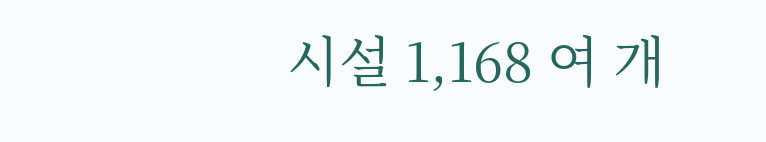시설 1,168 여 개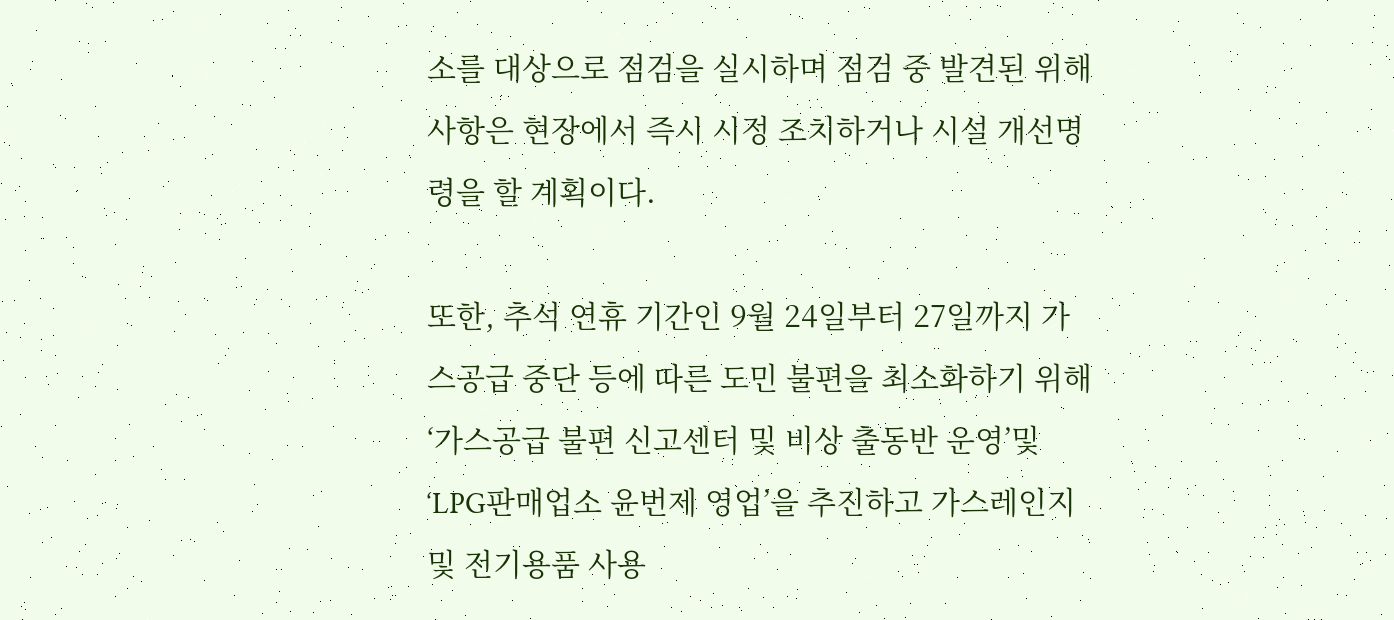소를 대상으로 점검을 실시하며 점검 중 발견된 위해 사항은 현장에서 즉시 시정 조치하거나 시설 개선명령을 할 계획이다.

또한, 추석 연휴 기간인 9월 24일부터 27일까지 가스공급 중단 등에 따른 도민 불편을 최소화하기 위해‘가스공급 불편 신고센터 및 비상 출동반 운영’및‘LPG판매업소 윤번제 영업’을 추진하고 가스레인지 및 전기용품 사용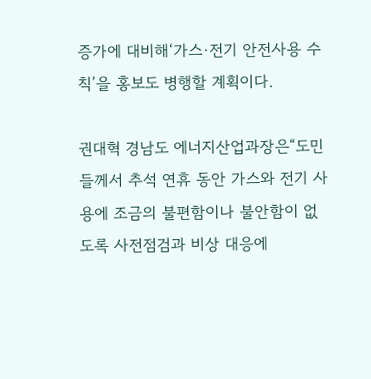증가에 대비해‘가스·전기 안전사용 수칙’을 홍보도 병행할 계획이다.

권대혁 경남도 에너지산업과장은“도민들께서 추석 연휴 동안 가스와 전기 사용에 조금의 불편함이나 불안함이 없도록 사전점검과 비상 대응에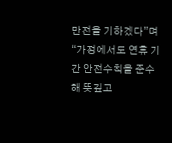만전을 기하겠다”며 “가정에서도 연휴 기간 안전수칙을 준수해 뜻깊고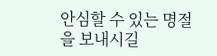안심할 수 있는 명절을 보내시길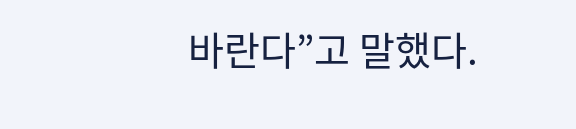바란다”고 말했다.